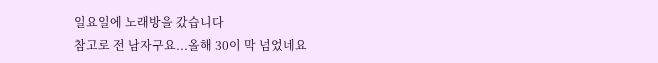일요일에 노래방을 갔습니다
참고로 전 남자구요...올해 30이 막 넘었네요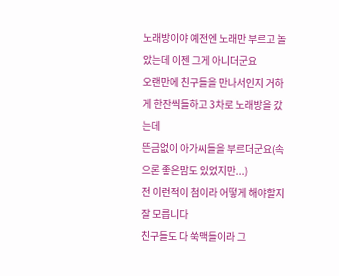노래방이야 예전엔 노래만 부르고 놀았는데 이젠 그게 아니더군요
오랜만에 친구들을 만나서인지 거하게 한잔씩들하고 3차로 노래방을 갔는데
뜬금없이 아가씨들을 부르더군요(속으론 좋은맘도 있었지만...)
전 이런적이 첨이라 어떻게 해야할지 잘 모릅니다
친구들도 다 쑥맥들이라 그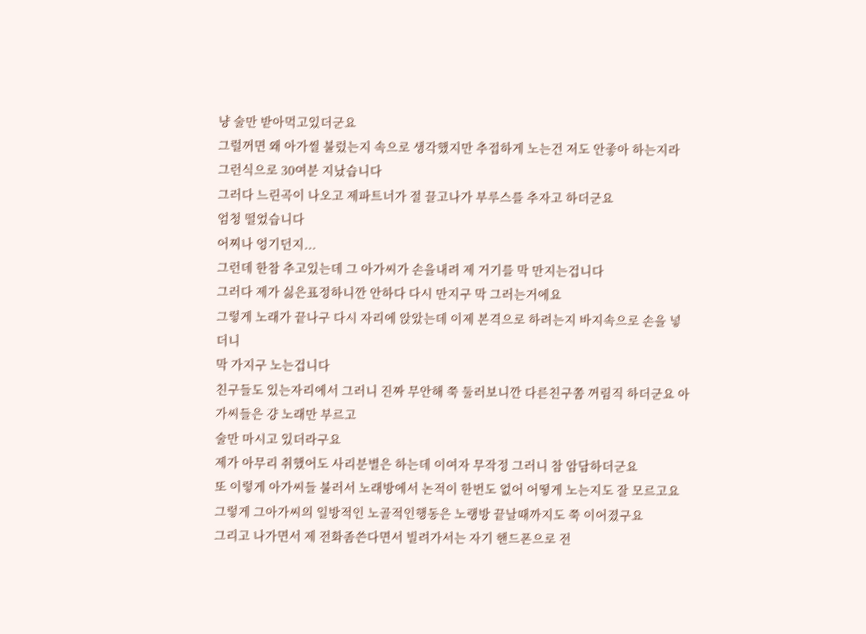냥 술만 받아먹고있더군요
그럴꺼면 왜 아가씰 불렀는지 속으로 생각했지만 추접하게 노는건 저도 안좋아 하는지라
그런식으로 30여분 지났습니다
그러다 느린곡이 나오고 제파트너가 절 끌고나가 부루스를 추자고 하더군요
엄청 떨었습니다
어찌나 엉기던지...
그런데 한참 추고있는데 그 아가씨가 손을내려 제 거기를 막 만지는겁니다
그러다 제가 싫은표정하니깐 안하다 다시 만지구 막 그러는거에요
그렇게 노래가 끝나구 다시 자리에 앉았는데 이제 본격으로 하려는지 바지속으로 손을 넣더니
막 가지구 노는겁니다
친구들도 있는자리에서 그러니 진짜 무안해 쭉 둘러보니깐 다른친구쫌 꺼림직 하더군요 아가씨들은 걍 노래만 부르고
술만 마시고 있더라구요
제가 아무리 취했어도 사리분별은 하는데 이여자 무작정 그러니 참 암담하더군요
또 이렇게 아가씨들 불러서 노래방에서 논적이 한번도 없어 어떻게 노는지도 잘 모르고요
그렇게 그아가씨의 일방적인 노골적인행동은 노랭방 끝날때까지도 쭉 이어졌구요
그리고 나가면서 제 전화좀쓴다면서 빌려가서는 자기 핸드폰으로 전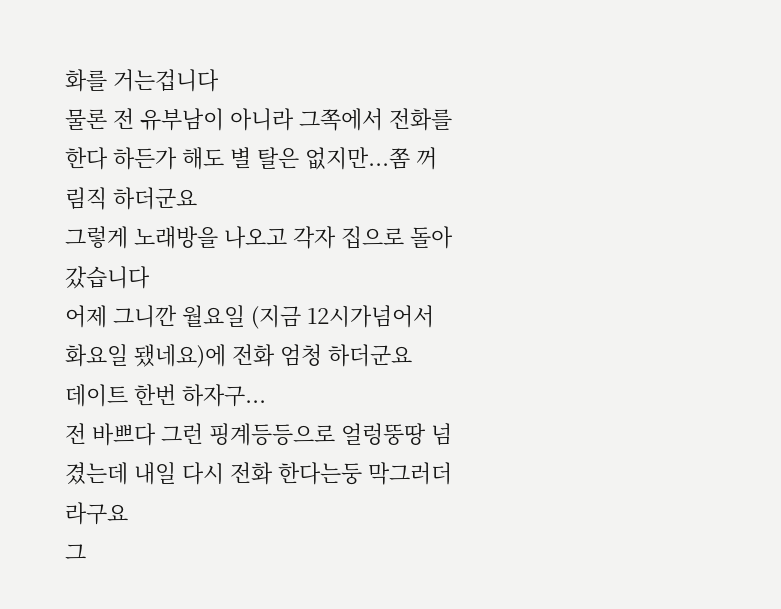화를 거는겁니다
물론 전 유부남이 아니라 그쪽에서 전화를한다 하든가 해도 별 탈은 없지만...쫌 꺼림직 하더군요
그렇게 노래방을 나오고 각자 집으로 돌아갔습니다
어제 그니깐 월요일 (지금 12시가넘어서 화요일 됐네요)에 전화 엄청 하더군요
데이트 한번 하자구...
전 바쁘다 그런 핑계등등으로 얼렁뚱땅 넘겼는데 내일 다시 전화 한다는둥 막그러더라구요
그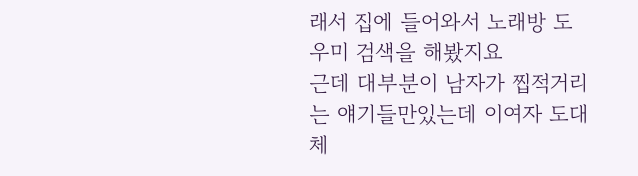래서 집에 들어와서 노래방 도우미 검색을 해봤지요
근데 대부분이 남자가 찝적거리는 얘기들만있는데 이여자 도대체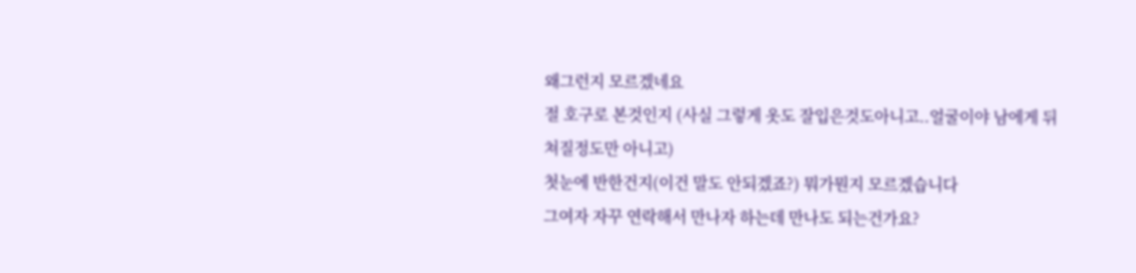왜그런지 모르겠네요
절 호구로 본것인지 (사실 그렇게 옷도 잘입은것도아니고..얼굴이야 남에게 뒤쳐질정도만 아니고)
첫눈에 반한건지(이건 말도 안되겠죠?) 뭐가뭔지 모르겠습니다
그여자 자꾸 연락해서 만나자 하는데 만나도 되는건가요?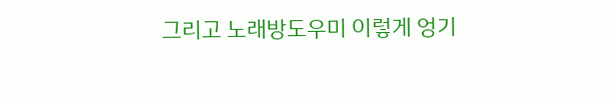그리고 노래방도우미 이렇게 엉기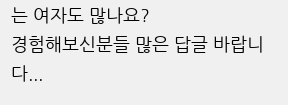는 여자도 많나요?
경험해보신분들 많은 답글 바랍니다...